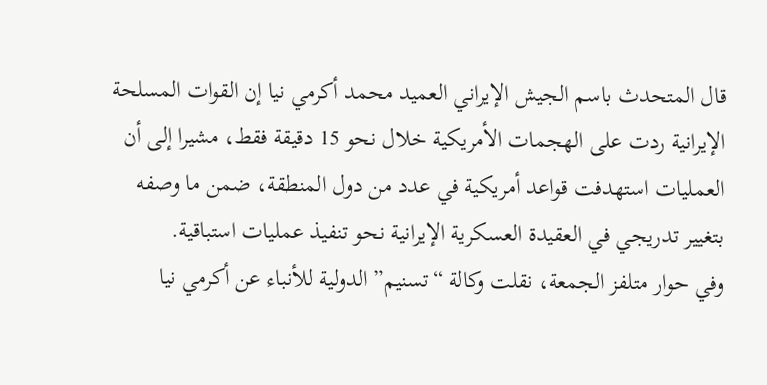قال المتحدث باسم الجيش الإيراني العميد محمد أكرمي نيا إن القوات المسلحة الإيرانية ردت على الهجمات الأمريكية خلال نحو 15 دقيقة فقط، مشيرا إلى أن العمليات استهدفت قواعد أمريكية في عدد من دول المنطقة، ضمن ما وصفه بتغيير تدريجي في العقيدة العسكرية الإيرانية نحو تنفيذ عمليات استباقية.
وفي حوار متلفز الجمعة، نقلت وكالة “تسنيم” الدولية للأنباء عن أكرمي نيا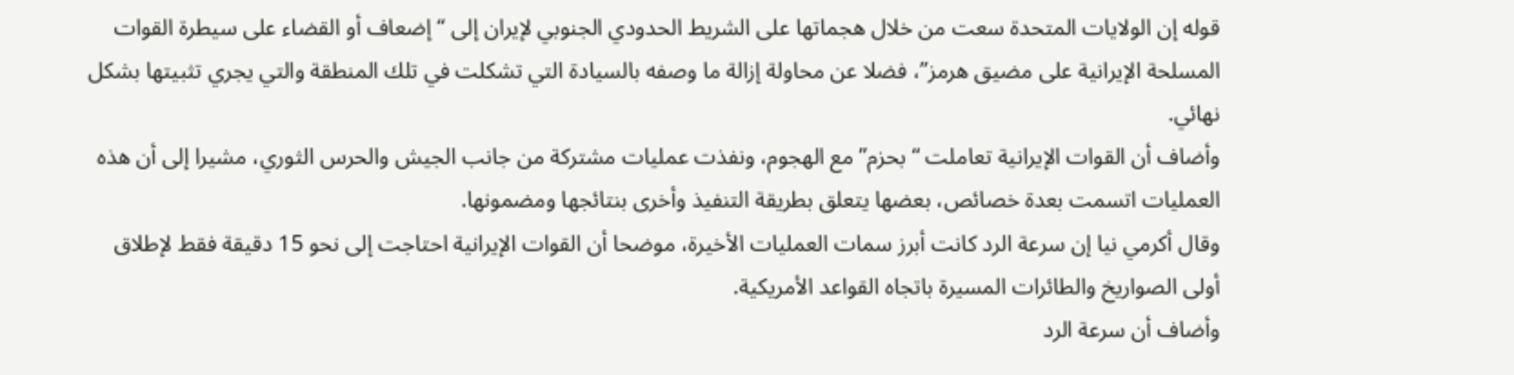قوله إن الولايات المتحدة سعت من خلال هجماتها على الشريط الحدودي الجنوبي لإيران إلى “إضعاف أو القضاء على سيطرة القوات المسلحة الإيرانية على مضيق هرمز”، فضلا عن محاولة إزالة ما وصفه بالسيادة التي تشكلت في تلك المنطقة والتي يجري تثبيتها بشكل نهائي.
وأضاف أن القوات الإيرانية تعاملت “بحزم” مع الهجوم، ونفذت عمليات مشتركة من جانب الجيش والحرس الثوري، مشيرا إلى أن هذه العمليات اتسمت بعدة خصائص، بعضها يتعلق بطريقة التنفيذ وأخرى بنتائجها ومضمونها.
وقال أكرمي نيا إن سرعة الرد كانت أبرز سمات العمليات الأخيرة، موضحا أن القوات الإيرانية احتاجت إلى نحو 15 دقيقة فقط لإطلاق أولى الصواريخ والطائرات المسيرة باتجاه القواعد الأمريكية.
وأضاف أن سرعة الرد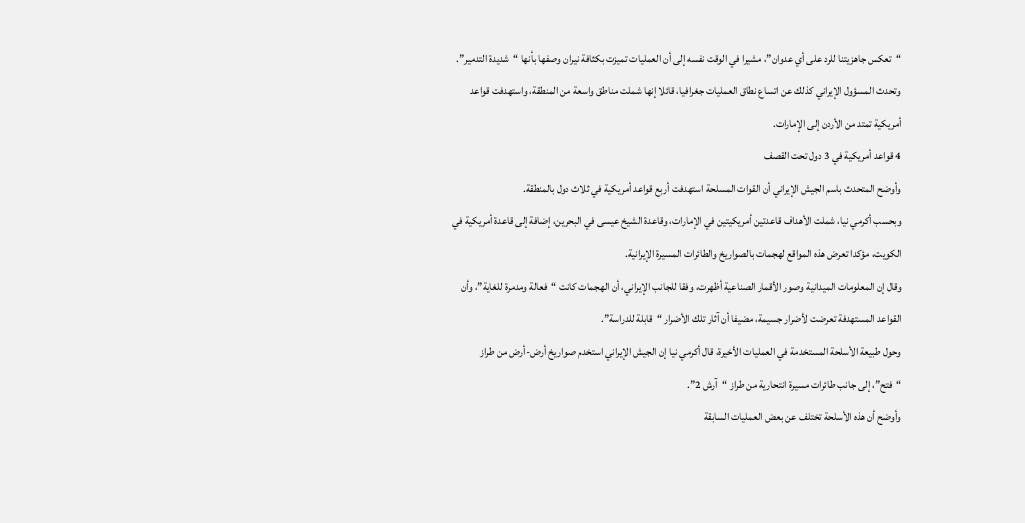“تعكس جاهزيتنا للرد على أي عدوان”، مشيرا في الوقت نفسه إلى أن العمليات تميزت بكثافة نيران وصفها بأنها “شديدة التدمير”.
وتحدث المسؤول الإيراني كذلك عن اتساع نطاق العمليات جغرافيا، قائلا إنها شملت مناطق واسعة من المنطقة، واستهدفت قواعد أمريكية تمتد من الأردن إلى الإمارات.
4 قواعد أمريكية في 3 دول تحت القصف
وأوضح المتحدث باسم الجيش الإيراني أن القوات المسلحة استهدفت أربع قواعد أمريكية في ثلاث دول بالمنطقة.
وبحسب أكرمي نيا، شملت الأهداف قاعدتين أمريكيتين في الإمارات، وقاعدة الشيخ عيسى في البحرين، إضافة إلى قاعدة أمريكية في الكويت، مؤكدا تعرض هذه المواقع لهجمات بالصواريخ والطائرات المسيرة الإيرانية.
وقال إن المعلومات الميدانية وصور الأقمار الصناعية أظهرت، وفقا للجانب الإيراني، أن الهجمات كانت “فعالة ومدمرة للغاية”، وأن القواعد المستهدفة تعرضت لأضرار جسيمة، مضيفا أن آثار تلك الأضرار “قابلة للدراسة”.
وحول طبيعة الأسلحة المستخدمة في العمليات الأخيرة، قال أكرمي نيا إن الجيش الإيراني استخدم صواريخ أرض-أرض من طراز “فتح”، إلى جانب طائرات مسيرة انتحارية من طراز “آرش 2”.
وأوضح أن هذه الأسلحة تختلف عن بعض العمليات السابقة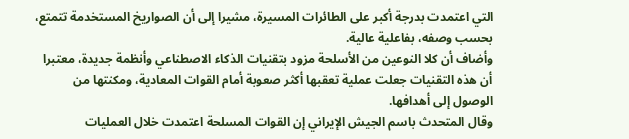التي اعتمدت بدرجة أكبر على الطائرات المسيرة، مشيرا إلى أن الصواريخ المستخدمة تتمتع، بحسب وصفه، بفاعلية عالية.
وأضاف أن كلا النوعين من الأسلحة مزود بتقنيات الذكاء الاصطناعي وأنظمة جديدة، معتبرا أن هذه التقنيات جعلت عملية تعقبها أكثر صعوبة أمام القوات المعادية، ومكنتها من الوصول إلى أهدافها.
وقال المتحدث باسم الجيش الإيراني إن القوات المسلحة اعتمدت خلال العمليات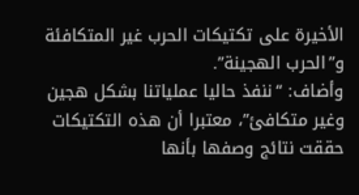الأخيرة على تكتيكات الحرب غير المتكافئة و”الحرب الهجينة”.
وأضاف: “ننفذ حاليا عملياتنا بشكل هجين وغير متكافئ”، معتبرا أن هذه التكتيكات حققت نتائج وصفها بأنها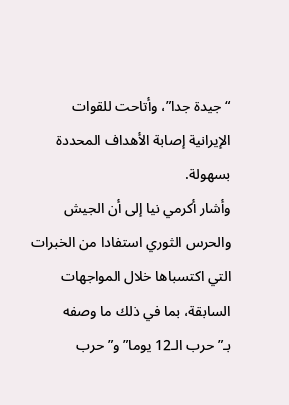“جيدة جدا”، وأتاحت للقوات الإيرانية إصابة الأهداف المحددة بسهولة.
وأشار أكرمي نيا إلى أن الجيش والحرس الثوري استفادا من الخبرات التي اكتسباها خلال المواجهات السابقة، بما في ذلك ما وصفه بـ”حرب الـ12 يوما” و”حرب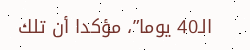الـ40 يوما”، مؤكدا أن تلك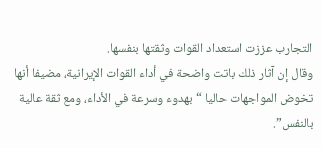التجارب عززت استعداد القوات وثقتها بنفسها.
وقال إن آثار ذلك باتت واضحة في أداء القوات الإيرانية، مضيفا أنها تخوض المواجهات حاليا “بهدوء وسرعة في الأداء، ومع ثقة عالية بالنفس”.